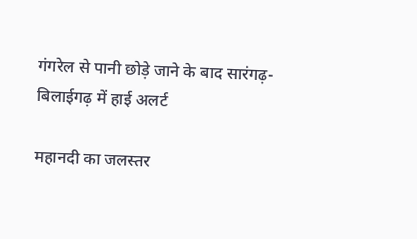गंगरेल से पानी छोड़े जाने के बाद सारंगढ़-बिलाईगढ़ में हाई अलर्ट

महानदी का जलस्तर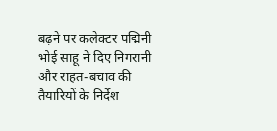बढ़ने पर कलेक्टर पद्मिनी भोई साहू ने दिए निगरानी और राहत-बचाव की तैयारियों के निर्देश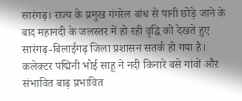सारंगढ़। राज्य के प्रमुख गंगरेल बांध से पानी छोड़े जाने के बाद महानदी के जलस्तर में हो रही वृद्धि को देखते हुए सारंगढ़-बिलाईगढ़ जिला प्रशासन सतर्क हो गया है। कलेक्टर पद्मिनी भोई साहू ने नदी किनारे बसे गांवों और संभावित बाढ़ प्रभावित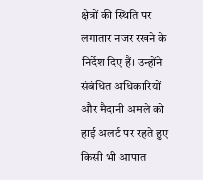क्षेत्रों की स्थिति पर लगातार नजर रखने के निर्देश दिए हैं। उन्होंने संबंधित अधिकारियों और मैदानी अमले को हाई अलर्ट पर रहते हुए किसी भी आपात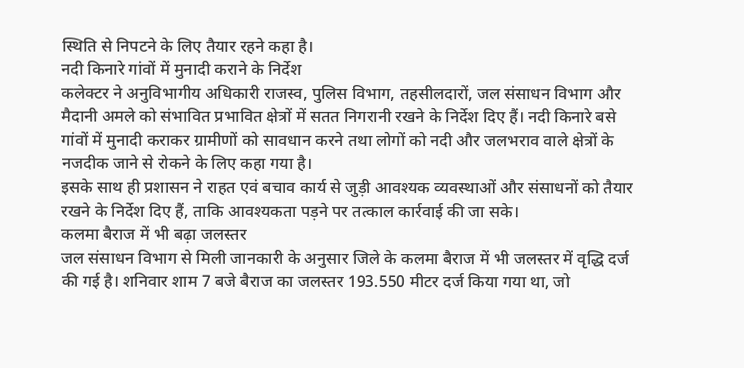स्थिति से निपटने के लिए तैयार रहने कहा है।
नदी किनारे गांवों में मुनादी कराने के निर्देश
कलेक्टर ने अनुविभागीय अधिकारी राजस्व, पुलिस विभाग, तहसीलदारों, जल संसाधन विभाग और मैदानी अमले को संभावित प्रभावित क्षेत्रों में सतत निगरानी रखने के निर्देश दिए हैं। नदी किनारे बसे गांवों में मुनादी कराकर ग्रामीणों को सावधान करने तथा लोगों को नदी और जलभराव वाले क्षेत्रों के नजदीक जाने से रोकने के लिए कहा गया है।
इसके साथ ही प्रशासन ने राहत एवं बचाव कार्य से जुड़ी आवश्यक व्यवस्थाओं और संसाधनों को तैयार रखने के निर्देश दिए हैं, ताकि आवश्यकता पड़ने पर तत्काल कार्रवाई की जा सके।
कलमा बैराज में भी बढ़ा जलस्तर
जल संसाधन विभाग से मिली जानकारी के अनुसार जिले के कलमा बैराज में भी जलस्तर में वृद्धि दर्ज की गई है। शनिवार शाम 7 बजे बैराज का जलस्तर 193.550 मीटर दर्ज किया गया था, जो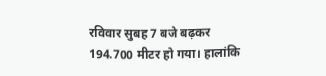रविवार सुबह 7 बजे बढ़कर 194.700 मीटर हो गया। हालांकि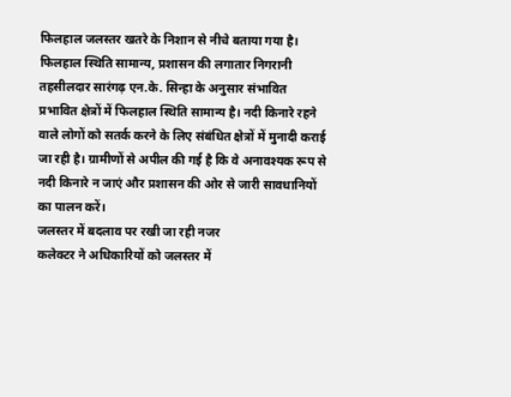फिलहाल जलस्तर खतरे के निशान से नीचे बताया गया है।
फिलहाल स्थिति सामान्य, प्रशासन की लगातार निगरानी
तहसीलदार सारंगढ़ एन.के. सिन्हा के अनुसार संभावित प्रभावित क्षेत्रों में फिलहाल स्थिति सामान्य है। नदी किनारे रहने वाले लोगों को सतर्क करने के लिए संबंधित क्षेत्रों में मुनादी कराई जा रही है। ग्रामीणों से अपील की गई है कि वे अनावश्यक रूप से नदी किनारे न जाएं और प्रशासन की ओर से जारी सावधानियों का पालन करें।
जलस्तर में बदलाव पर रखी जा रही नजर
कलेक्टर ने अधिकारियों को जलस्तर में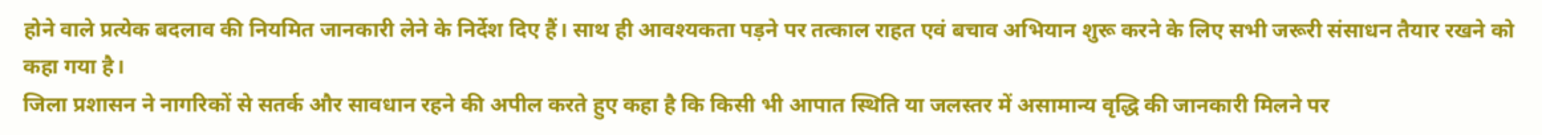होने वाले प्रत्येक बदलाव की नियमित जानकारी लेने के निर्देश दिए हैं। साथ ही आवश्यकता पड़ने पर तत्काल राहत एवं बचाव अभियान शुरू करने के लिए सभी जरूरी संसाधन तैयार रखने को कहा गया है।
जिला प्रशासन ने नागरिकों से सतर्क और सावधान रहने की अपील करते हुए कहा है कि किसी भी आपात स्थिति या जलस्तर में असामान्य वृद्धि की जानकारी मिलने पर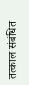तत्काल संबंधित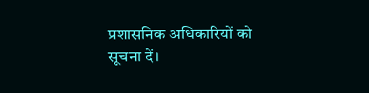प्रशासनिक अधिकारियों को सूचना दें।